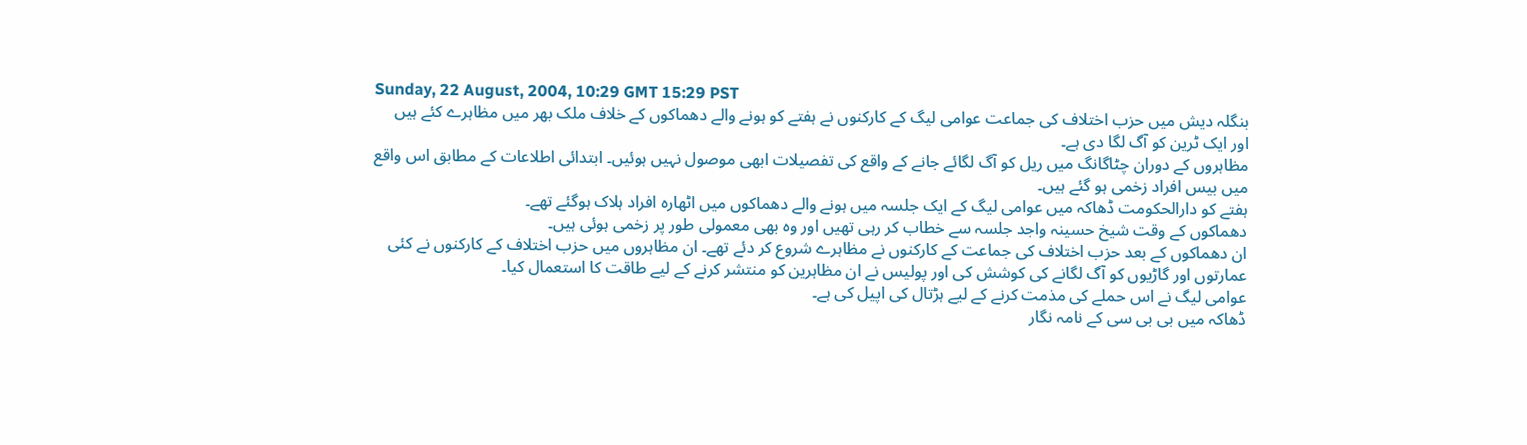Sunday, 22 August, 2004, 10:29 GMT 15:29 PST
بنگلہ دیش میں حزب اختلاف کی جماعت عوامی لیگ کے کارکنوں نے ہفتے کو ہونے والے دھماکوں کے خلاف ملک بھر میں مظاہرے کئے ہیں اور ایک ٹرین کو آگ لگا دی ہے۔
مظاہروں کے دوران چٹاگانگ میں ریل کو آگ لگائے جانے کے واقع کی تفصیلات ابھی موصول نہیں ہوئیں۔ ابتدائی اطلاعات کے مطابق اس واقع میں بیس افراد زخمی ہو گئے ہیں۔
ہفتے کو دارالحکومت ڈھاکہ میں عوامی لیگ کے ایک جلسہ میں ہونے والے دھماکوں میں اٹھارہ افراد ہلاک ہوگئے تھے۔
دھماکوں کے وقت شیخ حسینہ واجد جلسہ سے خطاب کر رہی تھیں اور وہ بھی معمولی طور پر زخمی ہوئی ہیں۔
ان دھماکوں کے بعد حزب اختلاف کی جماعت کے کارکنوں نے مظاہرے شروع کر دئے تھے۔ ان مظاہروں میں حزب اختلاف کے کارکنوں نے کئی عمارتوں اور گاڑیوں کو آگ لگانے کی کوشش کی اور پولیس نے ان مظاہرین کو منتشر کرنے کے لیے طاقت کا استعمال کیا۔
عوامی لیگ نے اس حملے کی مذمت کرنے کے لیے ہڑتال کی اپیل کی ہے۔
ڈھاکہ میں بی بی سی کے نامہ نگار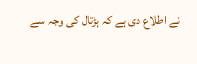نے اطلاع دی ہے کہ ہڑتال کی وجہ سے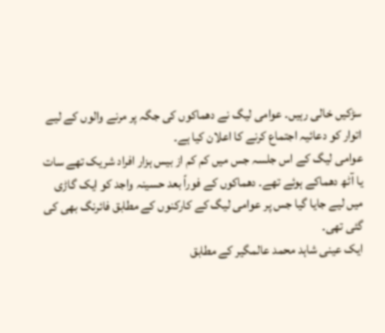سڑکیں خالی رہیں۔ عوامی لیگ نے دھماکوں کی جگہ پر مرنے والوں کے لیے اتوار کو دعائیہ اجتماع کرنے کا اعلان کیا ہے۔
عوامی لیگ کے اس جلسہ جس میں کم کم از بیس ہزار افراد شریک تھے سات یا آٹھ دھماکے ہوئے تھے۔ دھماکوں کے فوراً بعد حسینہ واجد کو ایک گاڑی میں لیے جایا گیا جس پر عوامی لیگ کے کارکنوں کے مطابق فائرنگ بھی کی گئی تھی۔
ایک عینی شاہد محمد عالمگیر کے مطابق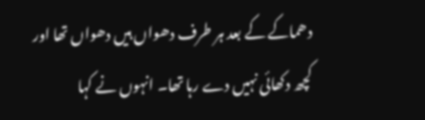دھماکے کے بعد ہر طرف دھواں ہیں دھواں تھا اور کچھ دکھائی نہیں دے رہا تھا۔ انہوں نے کہا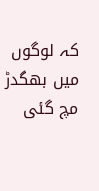کہ لوگوں میں بھگدڑ مچ گئی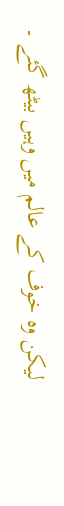لیکن وہ خوف کے عالم میں وہیں بیٹھ گئے ۔